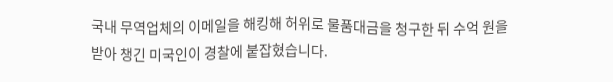국내 무역업체의 이메일을 해킹해 허위로 물품대금을 청구한 뒤 수억 원을 받아 챙긴 미국인이 경찰에 붙잡혔습니다.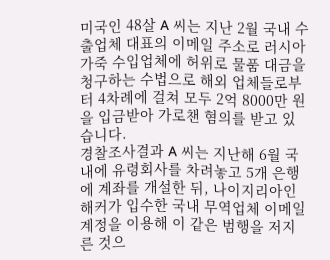미국인 48살 A 씨는 지난 2월 국내 수출업체 대표의 이메일 주소로 러시아 가죽 수입업체에 허위로 물품 대금을 청구하는 수법으로 해외 업체들로부터 4차례에 걸쳐 모두 2억 8000만 원을 입금받아 가로챈 혐의를 받고 있습니다.
경찰조사결과 A 씨는 지난해 6월 국내에 유령회사를 차려놓고 5개 은행에 계좌를 개설한 뒤, 나이지리아인 해커가 입수한 국내 무역업체 이메일 계정을 이용해 이 같은 범행을 저지른 것으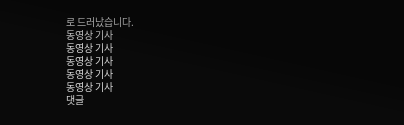로 드러났습니다.
동영상 기사
동영상 기사
동영상 기사
동영상 기사
동영상 기사
댓글